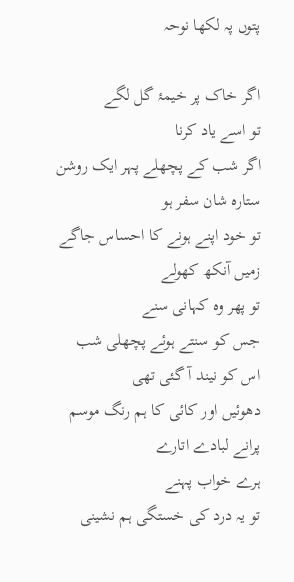پتوں پہ لکھا نوحہ

اگر خاک پر خیمۂ گل لگے
تو اسے یاد کرنا
اگر شب کے پچھلے پہر ایک روشن ستارہ شان سفر ہو
تو خود اپنے ہونے کا احساس جاگے
زمیں آنکھ کھولے
تو پھر وہ کہانی سنے
جس کو سنتے ہوئے پچھلی شب اس کو نیند آ گئی تھی
دھوئیں اور کائی کا ہم رنگ موسم
پرانے لبادے اتارے
ہرے خواب پہنے
تو یہ درد کی خستگی ہم نشینی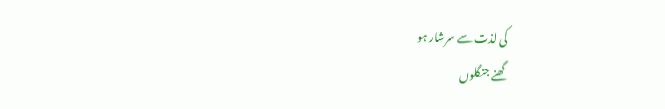کی لذت سے سرشار ہو
گھنے جنگلوں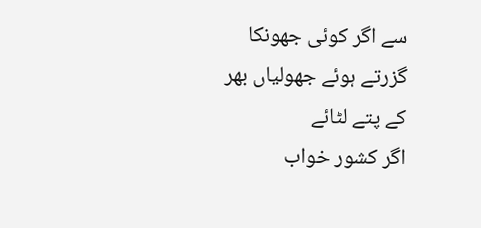سے اگر کوئی جھونکا
گزرتے ہوئے جھولیاں بھر کے پتے لٹائے
اگر کشور خواب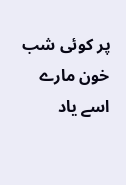پر کوئی شب خون مارے
اسے یاد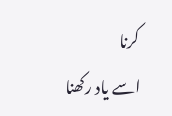کرنا
اسے یاد رکھنا